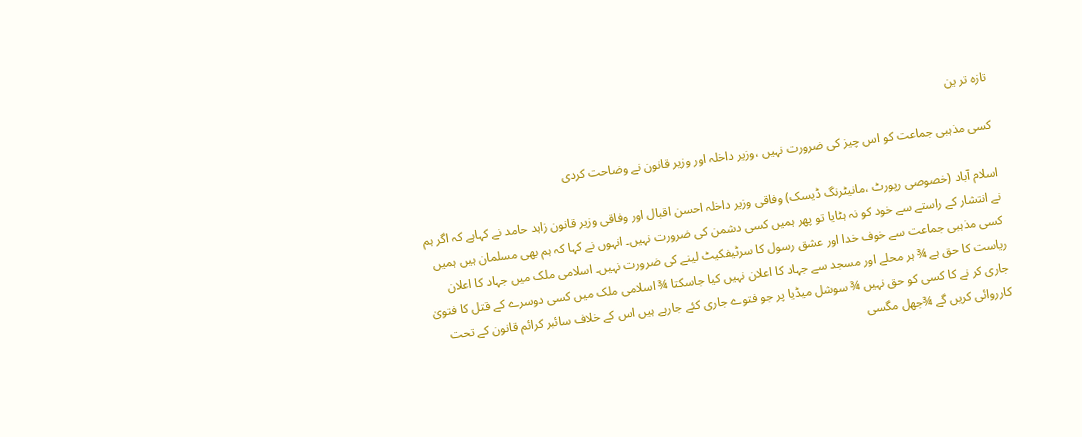تازہ تر ین

کسی مذہبی جماعت کو اس چیز کی ضرورت نہیں ،وزیر داخلہ اور وزیر قانون نے وضاحت کردی

اسلام آباد (خصوصی رپورٹ ،مانیٹرنگ ڈیسک) وفاقی وزیر داخلہ احسن اقبال اور وفاقی وزیر قانون زاہد حامد نے کہاہے کہ اگر ہم نے انتشار کے راستے سے خود کو نہ ہٹایا تو پھر ہمیں کسی دشمن کی ضرورت نہیں۔ انہوں نے کہا کہ ہم بھی مسلمان ہیں ہمیں کسی مذہبی جماعت سے خوف خدا اور عشق رسول کا سرٹیفکیٹ لینے کی ضرورت نہیں۔ اسلامی ملک میں جہاد کا اعلان ریاست کا حق ہے ¾ ہر محلے اور مسجد سے جہاد کا اعلان نہیں کیا جاسکتا ¾ اسلامی ملک میں کسی دوسرے کے قتل کا فتویٰ جاری کر نے کا کسی کو حق نہیں ¾ سوشل میڈیا پر جو فتوے جاری کئے جارہے ہیں اس کے خلاف سائبر کرائم قانون کے تحت کارروائی کریں گے ¾جھل مگسی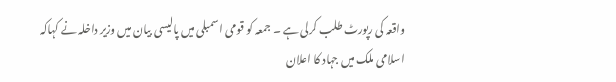واقعہ کی رپورٹ طلب کرلی ہے ۔ جمعہ کو قومی اسمبلی میں پالیسی بیان میں وزیر داخلہ نے کہاکہ اسلامی ملک میں جہاد کا اعلان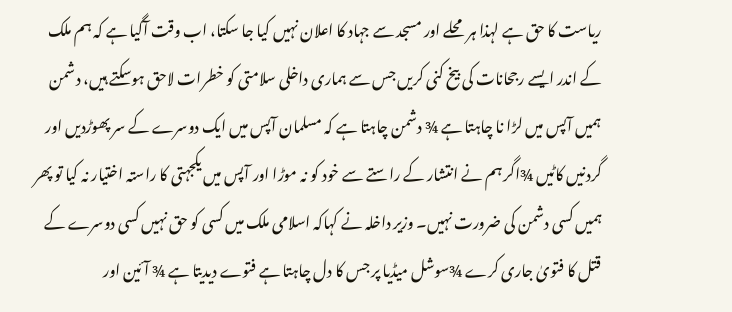ریاست کا حق ہے لہذا ہر محلے اور مسجد سے جہاد کا اعلان نہیں کیا جا سکتا، اب وقت آگیا ہے کہ ہم ملک کے اندر ایسے رجحانات کی بیخ کنی کریں جس سے ہماری داخلی سلامتی کو خطرات لاحق ہوسکتے ہیں، دشمن ہمیں آپس میں لڑا نا چاہتا ہے ¾ دشمن چاہتا ہے کہ مسلمان آپس میں ایک دوسرے کے سر پھوڑدیں اور گردنیں کاٹیں ¾اگر ہم نے انتشار کے راستے سے خود کو نہ موڑا اور آپس میں یکجہتی کا راستہ اختیار نہ کیا تو پھر ہمیں کسی دشمن کی ضرورت نہیں۔ وزیر داخلہ نے کہاکہ اسلامی ملک میں کسی کو حق نہیں کسی دوسرے کے قتل کا فتویٰ جاری کرے ¾سوشل میڈیا پر جس کا دل چاہتا ہے فتوے دیدیتا ہے ¾ آئین اور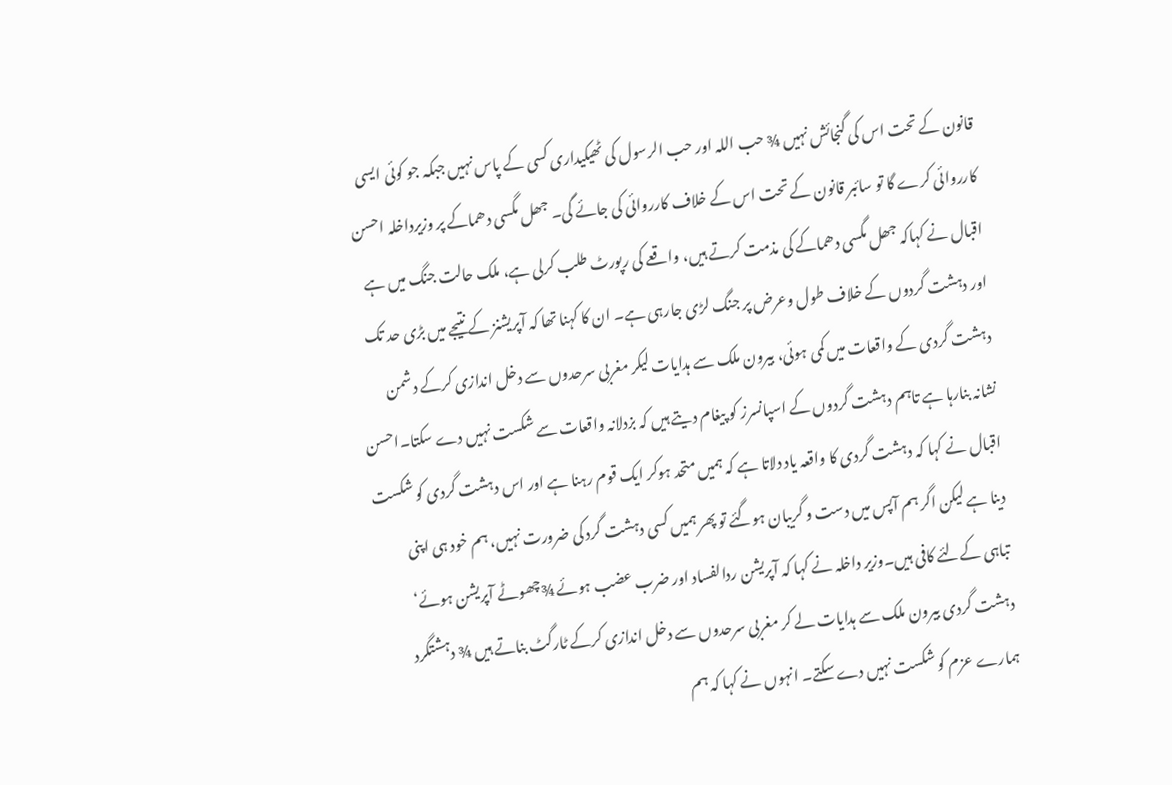قانون کے تحت اس کی گنجائش نہیں ¾ حب اللہ اور حب الرسول کی ٹھیکیداری کسی کے پاس نہیں جبکہ جو کوئی ایسی کارروائی کرے گا تو سائبر قانون کے تحت اس کے خلاف کارروائی کی جائے گی۔ جھل مگسی دھماکے پر وزیرداخلہ احسن اقبال نے کہاکہ جھل مگسی دھماکے کی مذمت کرتے ہیں، واقعے کی رپورٹ طلب کرلی ہے، ملک حالت جنگ میں ہے اور دہشت گردوں کے خلاف طول وعرض پر جنگ لڑی جارہی ہے۔ ان کا کہنا تھا کہ آپریشنز کے نتیجے میں بڑی حد تک دہشت گردی کے واقعات میں کمی ہوئی، بیرون ملک سے ہدایات لیکر مغربی سرحدوں سے دخل اندازی کرکے دشمن نشانہ بنارہا ہے تاہم دہشت گردوں کے اسپانسرز کو پیغام دیتے ہیں کہ بزدلانہ واقعات سے شکست نہیں دے سکتا۔احسن اقبال نے کہا کہ دہشت گردی کا واقعہ یاد دلاتا ہے کہ ہمیں متحد ہوکر ایک قوم رہنا ہے اور اس دہشت گردی کو شکست دینا ہے لیکن اگر ہم آپس میں دست و گریبان ہوگئے تو پھر ہمیں کسی دہشت گرد کی ضرورت نہیں، ہم خود ہی اپنی تباہی کےلئے کافی ہیں۔وزیر داخلہ نے کہا کہ آپریشن ردالفساد اور ضرب عضب ہوئے ¾چھوٹے آپریشن ہوئے‘ دہشت گردی بیرون ملک سے ہدایات لے کر مغربی سرحدوں سے دخل اندازی کرکے ٹارگٹ بناتے ہیں ¾ دہشتگرد ہمارے عزم کو شکست نہیں دے سکتے۔ انہوں نے کہا کہ ہم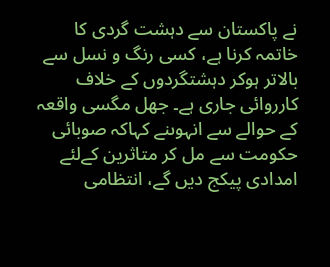نے پاکستان سے دہشت گردی کا خاتمہ کرنا ہے، کسی رنگ و نسل سے بالاتر ہوکر دہشتگردوں کے خلاف کارروائی جاری ہے۔ جھل مگسی واقعہ کے حوالے سے انہوںنے کہاکہ صوبائی حکومت سے مل کر متاثرین کےلئے امدادی پیکج دیں گے، انتظامی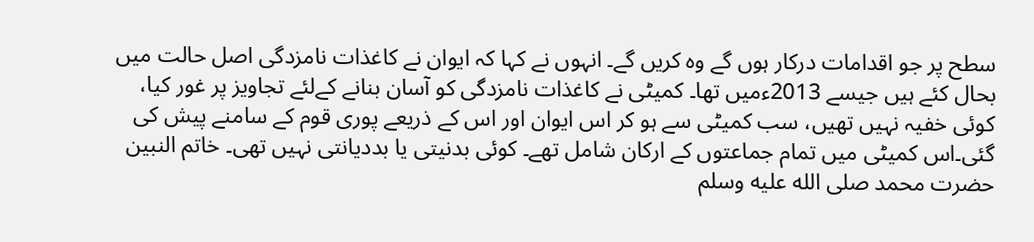سطح پر جو اقدامات درکار ہوں گے وہ کریں گے۔ انہوں نے کہا کہ ایوان نے کاغذات نامزدگی اصل حالت میں بحال کئے ہیں جیسے 2013ءمیں تھا۔ کمیٹی نے کاغذات نامزدگی کو آسان بنانے کےلئے تجاویز پر غور کیا، کوئی خفیہ نہیں تھیں، سب کمیٹی سے ہو کر اس ایوان اور اس کے ذریعے پوری قوم کے سامنے پیش کی گئی۔اس کمیٹی میں تمام جماعتوں کے ارکان شامل تھے۔ کوئی بدنیتی یا بددیانتی نہیں تھی۔ خاتم النبین حضرت محمد صلى الله عليه وسلم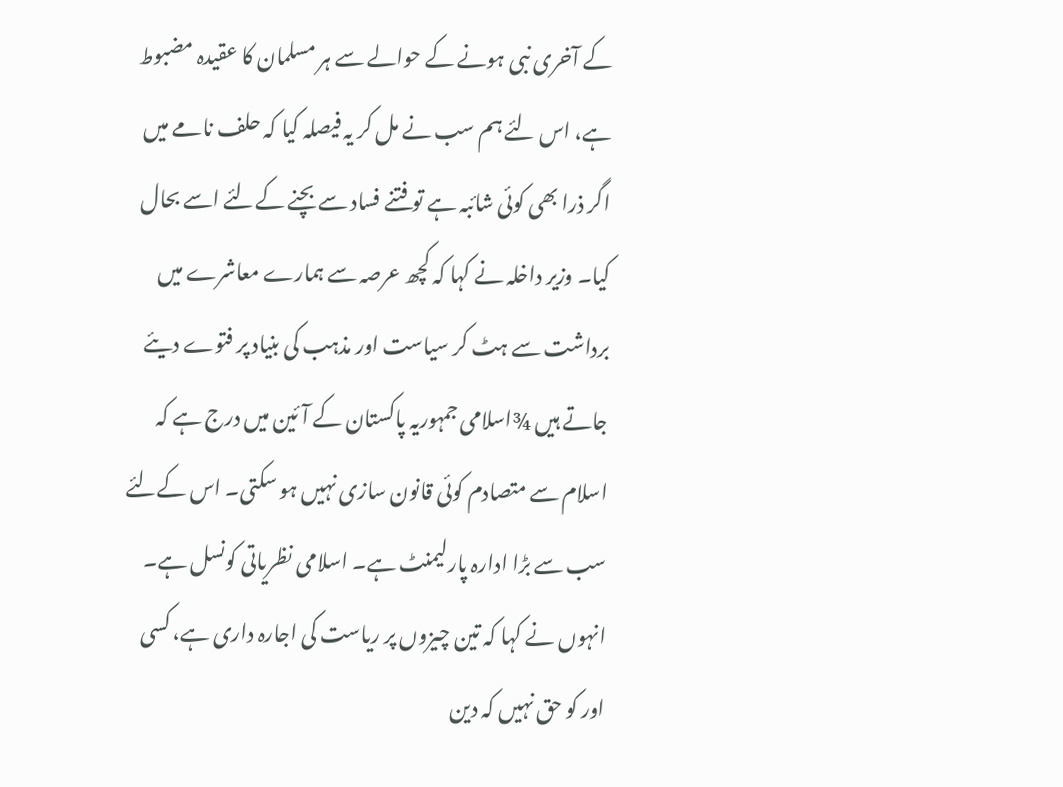کے آخری نبی ہونے کے حوالے سے ہر مسلمان کا عقیدہ مضبوط ہے، اس لئے ہم سب نے مل کر یہ فیصلہ کیا کہ حلف نامے میں اگر ذرا بھی کوئی شائبہ ہے تو فتنے فساد سے بچنے کےلئے اسے بحال کیا۔ وزیر داخلہ نے کہا کہ کچھ عرصہ سے ہمارے معاشرے میں برداشت سے ہٹ کر سیاست اور مذہب کی بنیاد پر فتوے دیئے جاتے ہیں ¾اسلامی جمہوریہ پاکستان کے آئین میں درج ہے کہ اسلام سے متصادم کوئی قانون سازی نہیں ہو سکتی۔ اس کےلئے سب سے بڑا ادارہ پارلیمنٹ ہے۔ اسلامی نظریاتی کونسل ہے۔ انہوں نے کہا کہ تین چیزوں پر ریاست کی اجارہ داری ہے، کسی اور کو حق نہیں کہ دین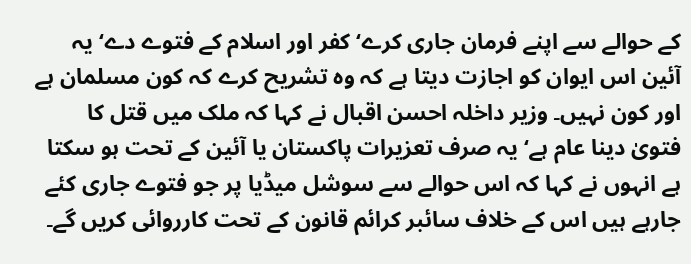کے حوالے سے اپنے فرمان جاری کرے‘ کفر اور اسلام کے فتوے دے‘ یہ آئین اس ایوان کو اجازت دیتا ہے کہ وہ تشریح کرے کہ کون مسلمان ہے اور کون نہیں۔ وزیر داخلہ احسن اقبال نے کہا کہ ملک میں قتل کا فتویٰ دینا عام ہے‘ یہ صرف تعزیرات پاکستان یا آئین کے تحت ہو سکتا ہے انہوں نے کہا کہ اس حوالے سے سوشل میڈیا پر جو فتوے جاری کئے جارہے ہیں اس کے خلاف سائبر کرائم قانون کے تحت کارروائی کریں گے۔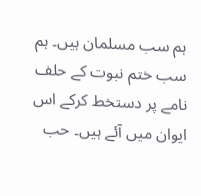ہم سب مسلمان ہیں۔ ہم سب ختم نبوت کے حلف نامے پر دستخط کرکے اس ایوان میں آئے ہیں۔ حب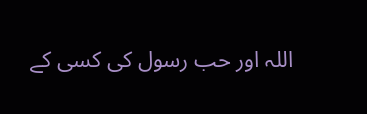اللہ اور حب رسول کی کسی کے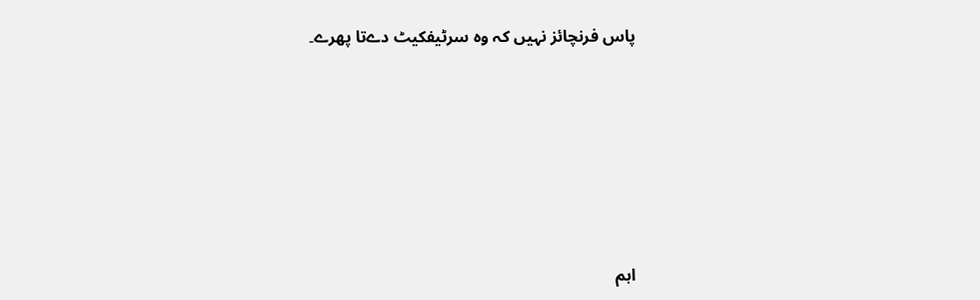پاس فرنچائز نہیں کہ وہ سرٹیفکیٹ دےتا پھرے۔






اہم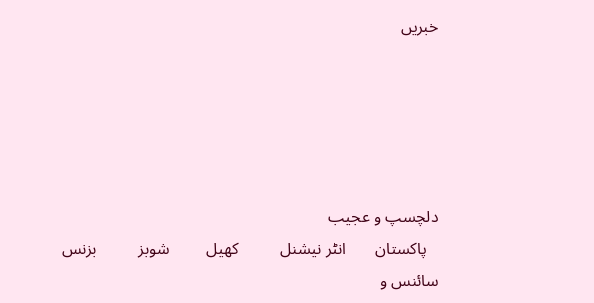خبریں





دلچسپ و عجیب
   پاکستان       انٹر نیشنل          کھیل         شوبز          بزنس          سائنس و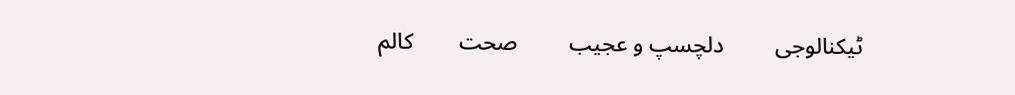ٹیکنالوجی         دلچسپ و عجیب         صحت        کالم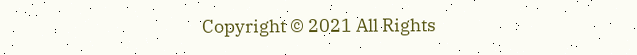Copyright © 2021 All Rights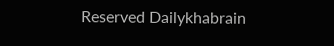Reserved Dailykhabrain